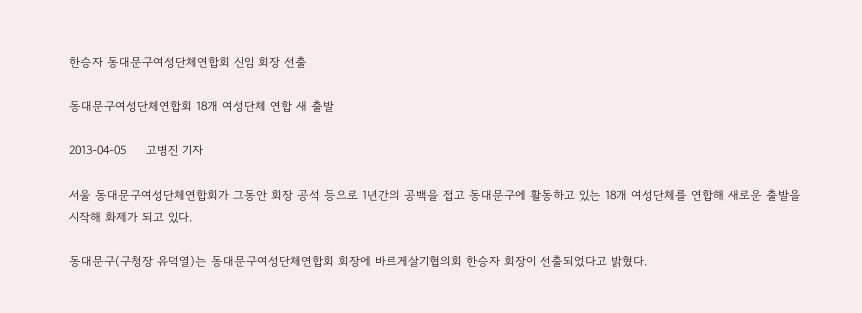한승자 동대문구여성단체연합회 신임 회장 선출

동대문구여성단체연합회 18개 여성단체 연합 새 출발

2013-04-05     고병진 기자

서울 동대문구여성단체연합회가 그동안 회장 공석 등으로 1년간의 공백을 접고 동대문구에 활동하고 있는 18개 여성단체를 연합해 새로운 출발을 시작해 화제가 되고 있다.

동대문구(구청장 유덕열)는 동대문구여성단체연합회 회장에 바르게살기협의회 한승자 회장이 선출되었다고 밝혔다.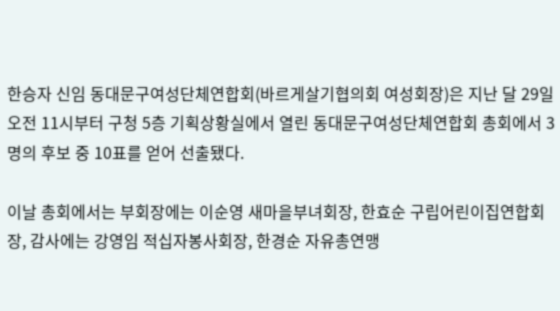한승자 신임 동대문구여성단체연합회(바르게살기협의회 여성회장)은 지난 달 29일 오전 11시부터 구청 5층 기획상황실에서 열린 동대문구여성단체연합회 총회에서 3명의 후보 중 10표를 얻어 선출됐다.

이날 총회에서는 부회장에는 이순영 새마을부녀회장, 한효순 구립어린이집연합회장, 감사에는 강영임 적십자봉사회장, 한경순 자유총연맹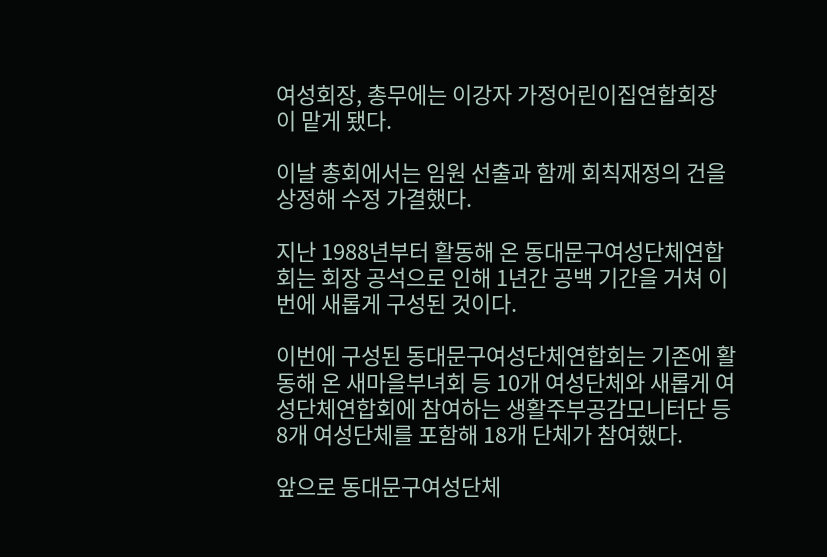여성회장, 총무에는 이강자 가정어린이집연합회장이 맡게 됐다.

이날 총회에서는 임원 선출과 함께 회칙재정의 건을 상정해 수정 가결했다.

지난 1988년부터 활동해 온 동대문구여성단체연합회는 회장 공석으로 인해 1년간 공백 기간을 거쳐 이번에 새롭게 구성된 것이다.

이번에 구성된 동대문구여성단체연합회는 기존에 활동해 온 새마을부녀회 등 10개 여성단체와 새롭게 여성단체연합회에 참여하는 생활주부공감모니터단 등 8개 여성단체를 포함해 18개 단체가 참여했다.

앞으로 동대문구여성단체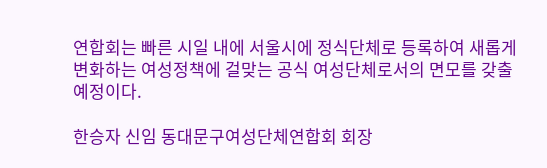연합회는 빠른 시일 내에 서울시에 정식단체로 등록하여 새롭게 변화하는 여성정책에 걸맞는 공식 여성단체로서의 면모를 갖출 예정이다.

한승자 신임 동대문구여성단체연합회 회장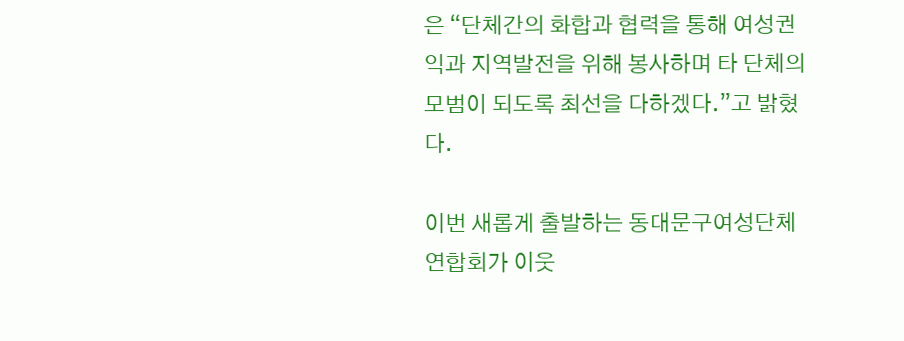은 “단체간의 화합과 협력을 통해 여성권익과 지역발전을 위해 봉사하며 타 단체의 모범이 되도록 최선을 다하겠다.”고 밝혔다.

이번 새롭게 출발하는 동대문구여성단체연합회가 이웃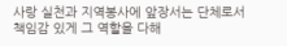사랑 실천과 지역봉사에 앞장서는 단체로서 책임감 있게 그 역할을 다해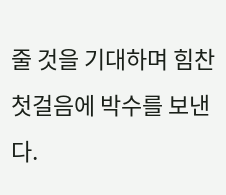줄 것을 기대하며 힘찬 첫걸음에 박수를 보낸다.